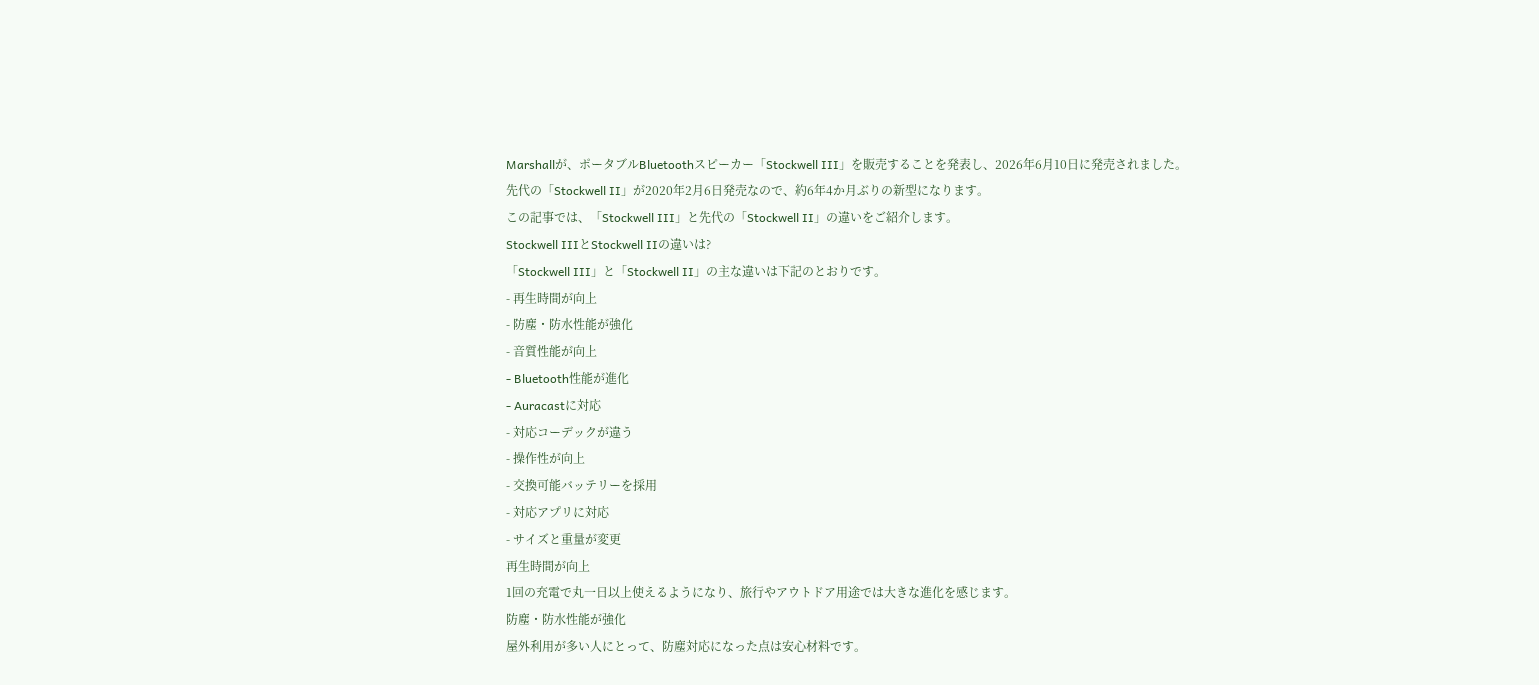Marshallが、ポータブルBluetoothスピーカー「Stockwell III」を販売することを発表し、2026年6月10日に発売されました。
先代の「Stockwell II」が2020年2月6日発売なので、約6年4か月ぶりの新型になります。
この記事では、「Stockwell III」と先代の「Stockwell II」の違いをご紹介します。
Stockwell IIIとStockwell IIの違いは?
「Stockwell III」と「Stockwell II」の主な違いは下記のとおりです。
- 再生時間が向上
- 防塵・防水性能が強化
- 音質性能が向上
- Bluetooth性能が進化
- Auracastに対応
- 対応コーデックが違う
- 操作性が向上
- 交換可能バッテリーを採用
- 対応アプリに対応
- サイズと重量が変更
再生時間が向上
1回の充電で丸一日以上使えるようになり、旅行やアウトドア用途では大きな進化を感じます。
防塵・防水性能が強化
屋外利用が多い人にとって、防塵対応になった点は安心材料です。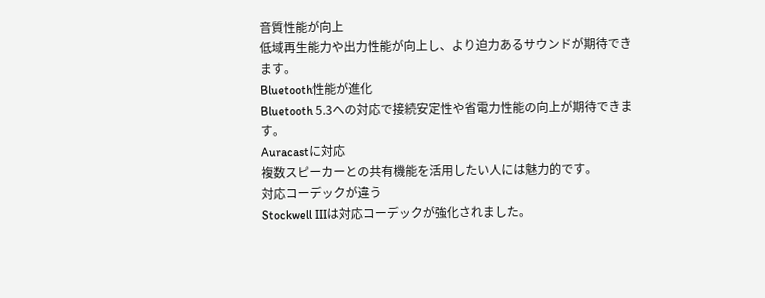音質性能が向上
低域再生能力や出力性能が向上し、より迫力あるサウンドが期待できます。
Bluetooth性能が進化
Bluetooth 5.3への対応で接続安定性や省電力性能の向上が期待できます。
Auracastに対応
複数スピーカーとの共有機能を活用したい人には魅力的です。
対応コーデックが違う
Stockwell IIIは対応コーデックが強化されました。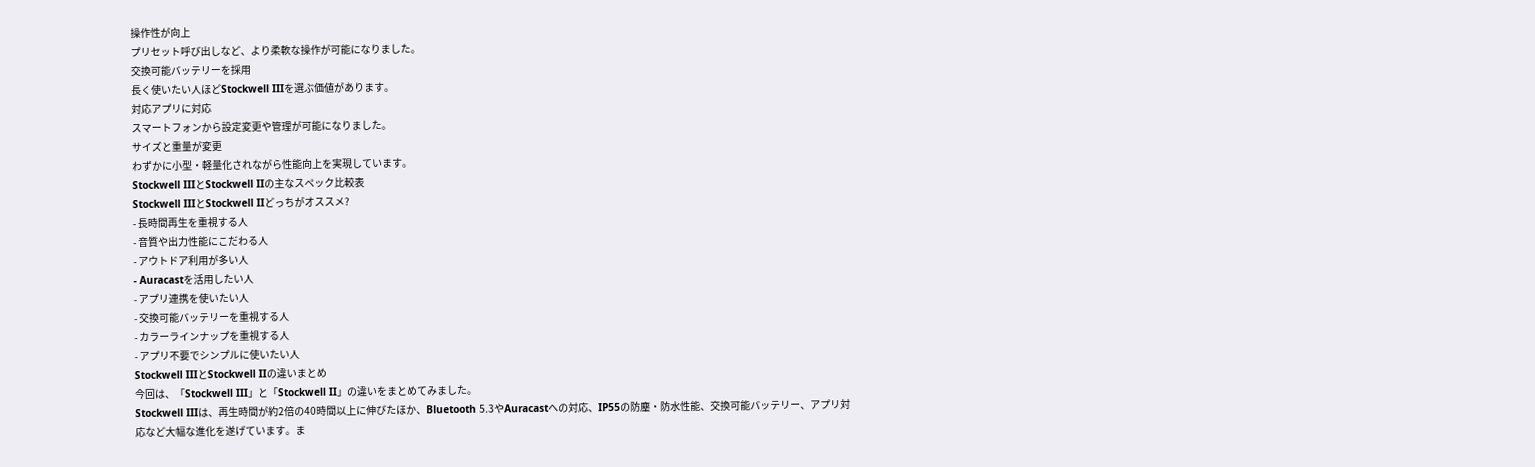操作性が向上
プリセット呼び出しなど、より柔軟な操作が可能になりました。
交換可能バッテリーを採用
長く使いたい人ほどStockwell IIIを選ぶ価値があります。
対応アプリに対応
スマートフォンから設定変更や管理が可能になりました。
サイズと重量が変更
わずかに小型・軽量化されながら性能向上を実現しています。
Stockwell IIIとStockwell IIの主なスペック比較表
Stockwell IIIとStockwell IIどっちがオススメ?
- 長時間再生を重視する人
- 音質や出力性能にこだわる人
- アウトドア利用が多い人
- Auracastを活用したい人
- アプリ連携を使いたい人
- 交換可能バッテリーを重視する人
- カラーラインナップを重視する人
- アプリ不要でシンプルに使いたい人
Stockwell IIIとStockwell IIの違いまとめ
今回は、「Stockwell III」と「Stockwell II」の違いをまとめてみました。
Stockwell IIIは、再生時間が約2倍の40時間以上に伸びたほか、Bluetooth 5.3やAuracastへの対応、IP55の防塵・防水性能、交換可能バッテリー、アプリ対応など大幅な進化を遂げています。ま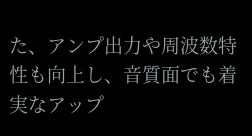た、アンプ出力や周波数特性も向上し、音質面でも着実なアップ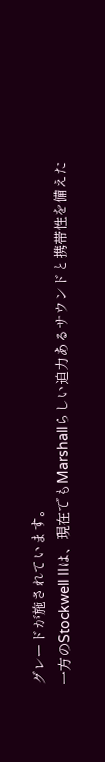グレードが施されています。
一方のStockwell IIは、現在でもMarshallらしい迫力あるサウンドと携帯性を備えた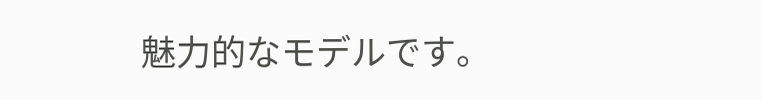魅力的なモデルです。